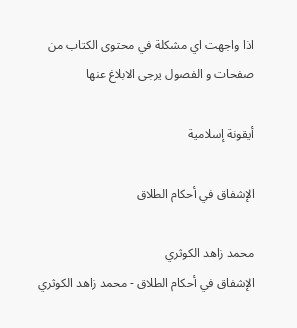اذا واجهت اي مشكلة في محتوى الكتاب من صفحات و الفصول يرجى الابلاغ عنها

أيقونة إسلامية

الإشفاق في أحكام الطلاق

محمد زاهد الكوثري
الإشفاق في أحكام الطلاق - محمد زاهد الكوثري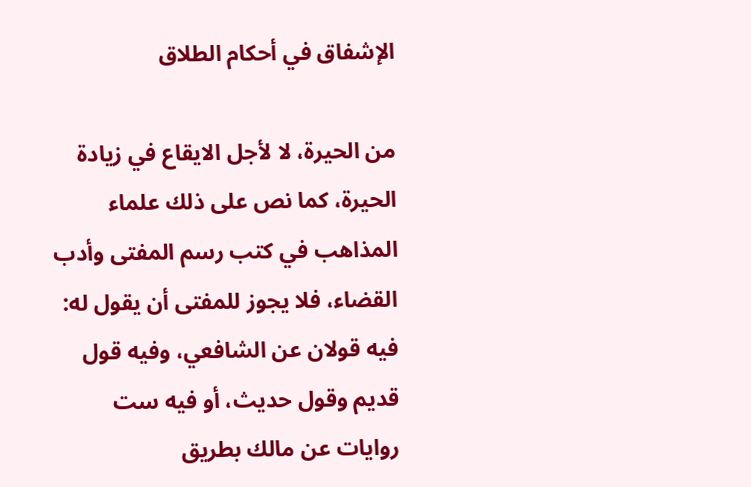الإشفاق في أحكام الطلاق

من الحيرة، لا لأجل الايقاع في زيادة الحيرة، كما نص على ذلك علماء المذاهب في كتب رسم المفتى وأدب القضاء، فلا يجوز للمفتى أن يقول له: فيه قولان عن الشافعي، وفيه قول قديم وقول حديث، أو فيه ست روايات عن مالك بطريق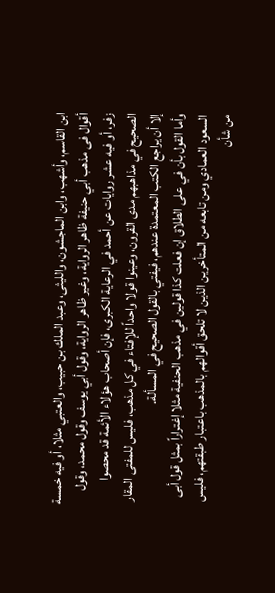ابن القاسم، وأشهب، وابن الماجشون، والليثى، وعبد الملك بن حبيب، والعتبي مثلا، أو فيه خمسة أقوال فى مذهب أبي حنيفة ظاهر الرواية، وغير ظاهر الرواية، وقول أبي يوسف وقول محمد، وقول زفر، أو فيه عشر روايات عن أحمد في الرعاية الكبرى، فإن أصحاب هؤلاء الأئمة قد محصوا الصحيح في مذاهبهم مدى القرون، وعينوا قولا واحداً للإفتاء في كل مذهب، فليس للمفتى المقار إلا أن يراجع الكتب المعتمدة عندهم، فيفتي بالقول الصحيح في المسألة.
وأما القول بأن في على الطلاق إن فعلت كذا قولين في مذهب الحنفية مثلا إغتراراً بمثل قول أبى السعود العمادي ومن تابعه من المتأخرين الذين لا تلحق أقوالهم بالمذهب باعتبار طبقتهم، فليس من شأن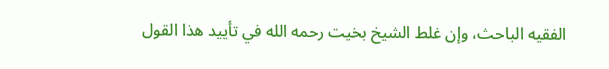الفقيه الباحث، وإن غلط الشيخ بخيت رحمه الله في تأييد هذا القول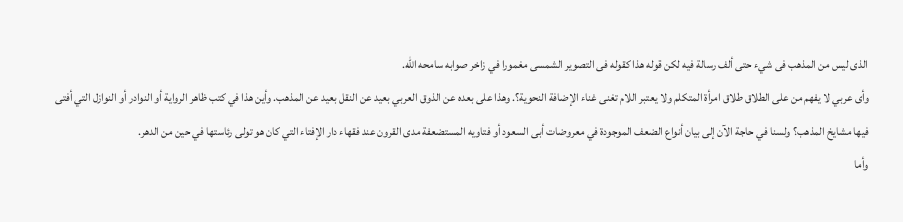الذى ليس من المذهب فى شيء حتى ألف رسالة فيه لكن قوله هذا كقوله فى التصوير الشمسى مغمورا في زاخر صوابه سامحه الله.
وأى عربي لا يفهم من على الطلاق طلاق امرأة المتكلم ولا يعتبر اللام تغنى غناء الإضافة النحوية؟. وهذا على بعده عن الذوق العربي بعيد عن النقل بعيد عن المذهب. وأين هذا في كتب ظاهر الرواية أو النوادر أو النوازل التي أفتى فيها مشايخ المذهب؟ ولسنا في حاجة الآن إلى بيان أنواع الضعف الموجودة في معروضات أبى السعود أو فتاويه المستضعفة مدى القرون عند فقهاء دار الإفتاء التي كان هو تولى رئاستها في حين من الدهر.
وأما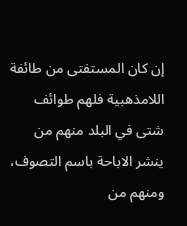إن كان المستفتى من طائفة اللامذهبية فلهم طوائف شتى في البلد منهم من ينشر الاباحة باسم التصوف، ومنهم من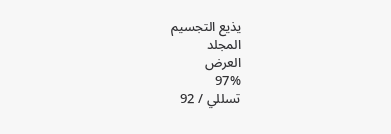يذيع التجسيم
المجلد
العرض
97%
تسللي / 92